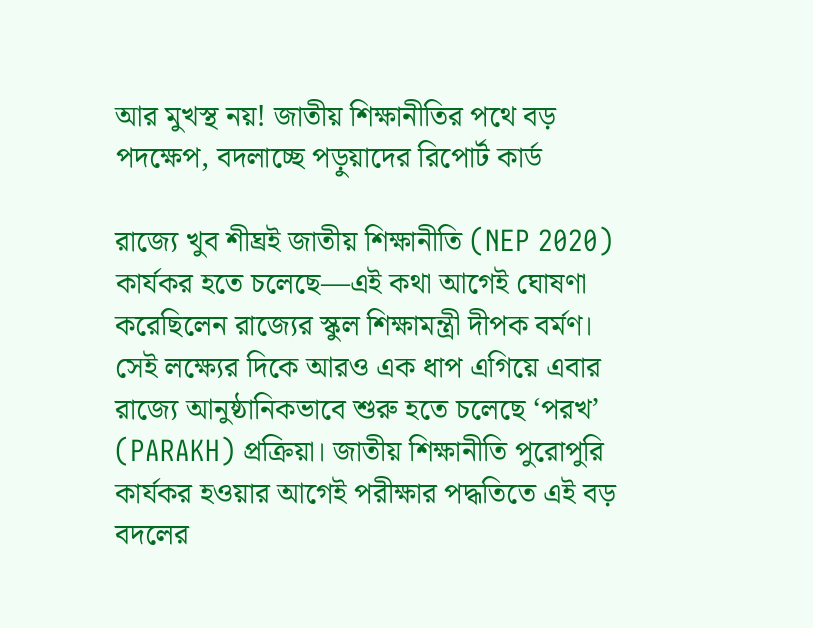আর মুখস্থ নয়! জাতীয় শিক্ষানীতির পথে বড় পদক্ষেপ, বদলাচ্ছে পড়ুয়াদের রিপোর্ট কার্ড

রাজ্যে খুব শীঘ্রই জাতীয় শিক্ষানীতি (NEP 2020) কার্যকর হতে চলেছে—এই কথা আগেই ঘোষণা করেছিলেন রাজ্যের স্কুল শিক্ষামন্ত্রী দীপক বর্মণ। সেই লক্ষ্যের দিকে আরও এক ধাপ এগিয়ে এবার রাজ্যে আনুষ্ঠানিকভাবে শুরু হতে চলেছে ‘পরখ’ (PARAKH) প্রক্রিয়া। জাতীয় শিক্ষানীতি পুরোপুরি কার্যকর হওয়ার আগেই পরীক্ষার পদ্ধতিতে এই বড় বদলের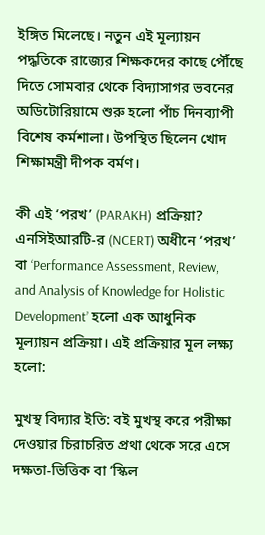ইঙ্গিত মিলেছে। নতুন এই মূল্যায়ন পদ্ধতিকে রাজ্যের শিক্ষকদের কাছে পৌঁছে দিতে সোমবার থেকে বিদ্যাসাগর ভবনের অডিটোরিয়ামে শুরু হলো পাঁচ দিনব্যাপী বিশেষ কর্মশালা। উপস্থিত ছিলেন খোদ শিক্ষামন্ত্রী দীপক বর্মণ।

কী এই ‘পরখ’ (PARAKH) প্রক্রিয়া?
এনসিইআরটি-র (NCERT) অধীনে ‘পরখ’ বা ‘Performance Assessment, Review, and Analysis of Knowledge for Holistic Development’ হলো এক আধুনিক মূল্যায়ন প্রক্রিয়া। এই প্রক্রিয়ার মূল লক্ষ্য হলো:

মুখস্থ বিদ্যার ইতি: বই মুখস্থ করে পরীক্ষা দেওয়ার চিরাচরিত প্রথা থেকে সরে এসে দক্ষতা-ভিত্তিক বা ‘স্কিল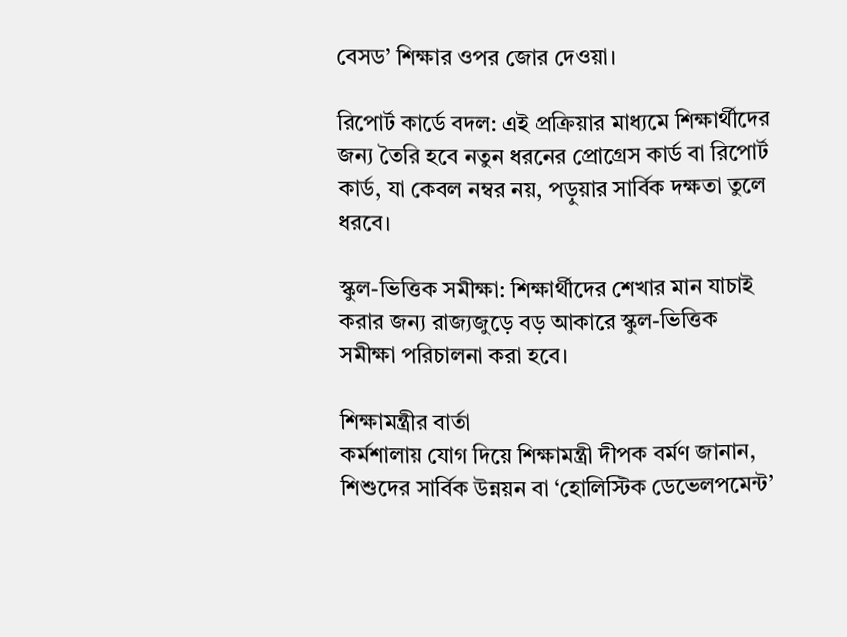বেসড’ শিক্ষার ওপর জোর দেওয়া।

রিপোর্ট কার্ডে বদল: এই প্রক্রিয়ার মাধ্যমে শিক্ষার্থীদের জন্য তৈরি হবে নতুন ধরনের প্রোগ্রেস কার্ড বা রিপোর্ট কার্ড, যা কেবল নম্বর নয়, পড়ুয়ার সার্বিক দক্ষতা তুলে ধরবে।

স্কুল-ভিত্তিক সমীক্ষা: শিক্ষার্থীদের শেখার মান যাচাই করার জন্য রাজ্যজুড়ে বড় আকারে স্কুল-ভিত্তিক সমীক্ষা পরিচালনা করা হবে।

শিক্ষামন্ত্রীর বার্তা
কর্মশালায় যোগ দিয়ে শিক্ষামন্ত্রী দীপক বর্মণ জানান, শিশুদের সার্বিক উন্নয়ন বা ‘হোলিস্টিক ডেভেলপমেন্ট’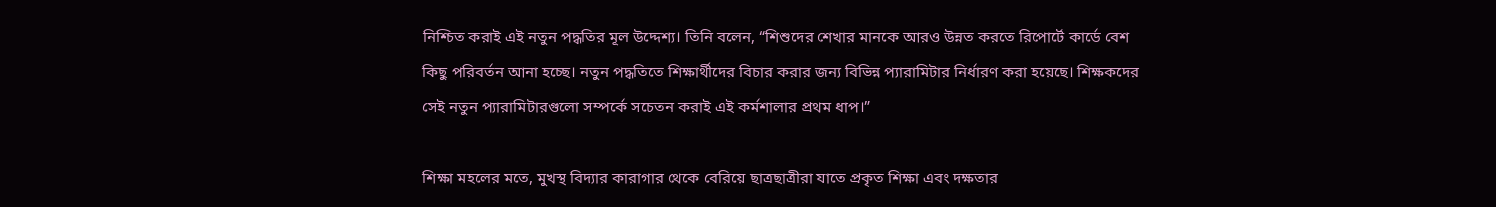নিশ্চিত করাই এই নতুন পদ্ধতির মূল উদ্দেশ্য। তিনি বলেন, “শিশুদের শেখার মানকে আরও উন্নত করতে রিপোর্টে কার্ডে বেশ কিছু পরিবর্তন আনা হচ্ছে। নতুন পদ্ধতিতে শিক্ষার্থীদের বিচার করার জন্য বিভিন্ন প্যারামিটার নির্ধারণ করা হয়েছে। শিক্ষকদের সেই নতুন প্যারামিটারগুলো সম্পর্কে সচেতন করাই এই কর্মশালার প্রথম ধাপ।”

শিক্ষা মহলের মতে, মুখস্থ বিদ্যার কারাগার থেকে বেরিয়ে ছাত্রছাত্রীরা যাতে প্রকৃত শিক্ষা এবং দক্ষতার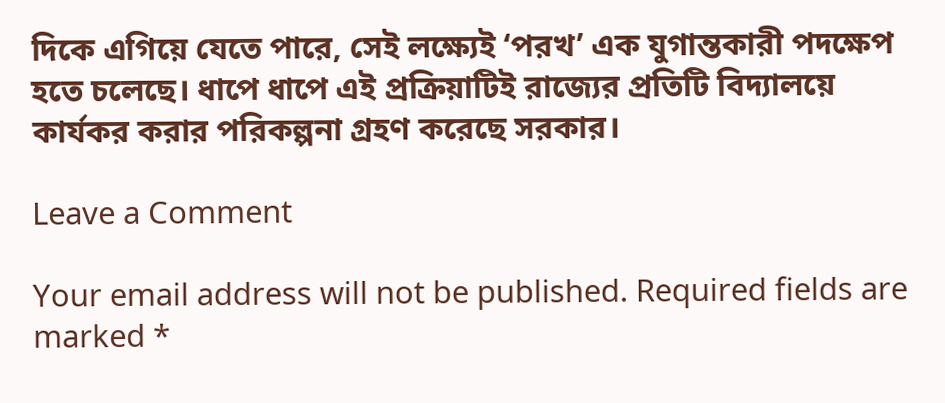দিকে এগিয়ে যেতে পারে, সেই লক্ষ্যেই ‘পরখ’ এক যুগান্তকারী পদক্ষেপ হতে চলেছে। ধাপে ধাপে এই প্রক্রিয়াটিই রাজ্যের প্রতিটি বিদ্যালয়ে কার্যকর করার পরিকল্পনা গ্রহণ করেছে সরকার।

Leave a Comment

Your email address will not be published. Required fields are marked *